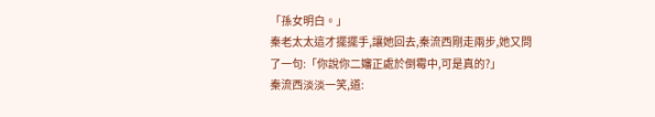「孫女明白。」
秦老太太這才擺擺手,讓她回去,秦流西剛走兩步,她又問了一句:「你說你二嬸正處於倒霉中,可是真的?」
秦流西淡淡一笑,道: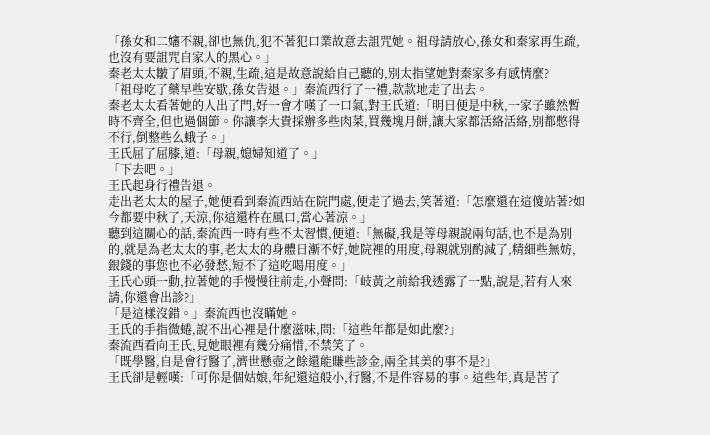「孫女和二嬸不親,卻也無仇,犯不著犯口業故意去詛咒她。祖母請放心,孫女和秦家再生疏,也沒有要詛咒自家人的黑心。」
秦老太太皺了眉頭,不親,生疏,這是故意說給自己聽的,別太指望她對秦家多有感情麼?
「祖母吃了藥早些安歇,孫女告退。」秦流西行了一禮,款款地走了出去。
秦老太太看著她的人出了門,好一會才嘆了一口氣,對王氏道:「明日便是中秋,一家子雖然暫時不齊全,但也過個節。你讓李大貴採辦多些肉菜,買幾塊月餅,讓大家都活絡活絡,別都憋得不行,倒整些么蛾子。」
王氏屈了屈膝,道:「母親,媳婦知道了。」
「下去吧。」
王氏起身行禮告退。
走出老太太的屋子,她便看到秦流西站在院門處,便走了過去,笑著道:「怎麼還在這傻站著?如今都要中秋了,天涼,你這還杵在風口,當心著涼。」
聽到這關心的話,秦流西一時有些不太習慣,便道:「無礙,我是等母親說兩句話,也不是為別的,就是為老太太的事,老太太的身體日漸不好,她院裡的用度,母親就別酌減了,精細些無妨,銀錢的事您也不必發愁,短不了這吃喝用度。」
王氏心頭一動,拉著她的手慢慢往前走,小聲問:「岐黃之前給我透露了一點,說是,若有人來請,你還會出診?」
「是這樣沒錯。」秦流西也沒瞞她。
王氏的手指微蜷,說不出心裡是什麼滋味,問:「這些年都是如此麼?」
秦流西看向王氏,見她眼裡有幾分痛惜,不禁笑了。
「既學醫,自是會行醫了,濟世懸壺之餘還能賺些診金,兩全其美的事不是?」
王氏卻是輕嘆:「可你是個姑娘,年紀還這般小,行醫,不是件容易的事。這些年,真是苦了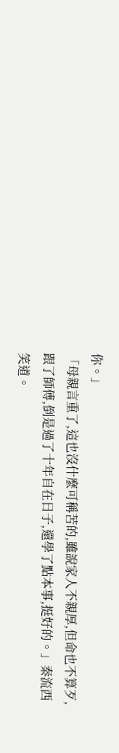你。」
「母親言重了,這也沒什麼可稱苦的,雖說家人不親厚,但命也不算歹,跟了師傅,倒是過了十年自在日子,還學了點本事,挺好的。」秦流西笑道。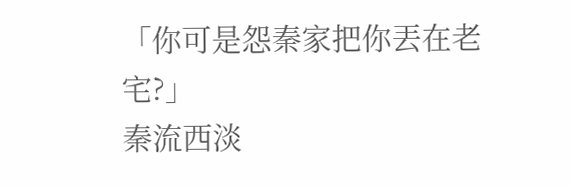「你可是怨秦家把你丟在老宅?」
秦流西淡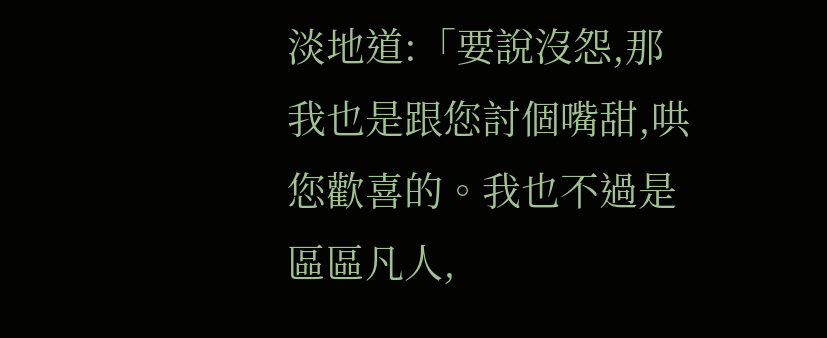淡地道:「要說沒怨,那我也是跟您討個嘴甜,哄您歡喜的。我也不過是區區凡人,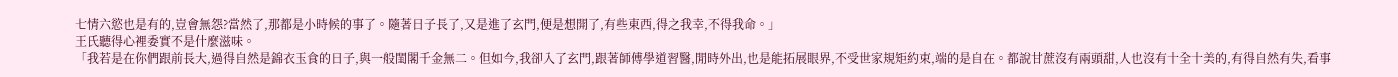七情六慾也是有的,豈會無怨?當然了,那都是小時候的事了。隨著日子長了,又是進了玄門,便是想開了,有些東西,得之我幸,不得我命。」
王氏聽得心裡委實不是什麼滋味。
「我若是在你們跟前長大,過得自然是錦衣玉食的日子,與一般閨閣千金無二。但如今,我卻入了玄門,跟著師傅學道習醫,閒時外出,也是能拓展眼界,不受世家規矩約束,端的是自在。都說甘蔗沒有兩頭甜,人也沒有十全十美的,有得自然有失,看事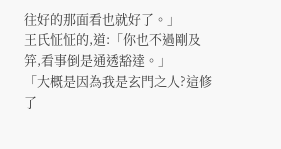往好的那面看也就好了。」
王氏怔怔的,道:「你也不過剛及笄,看事倒是通透豁達。」
「大概是因為我是玄門之人?這修了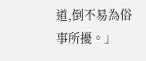道,倒不易為俗事所擾。」